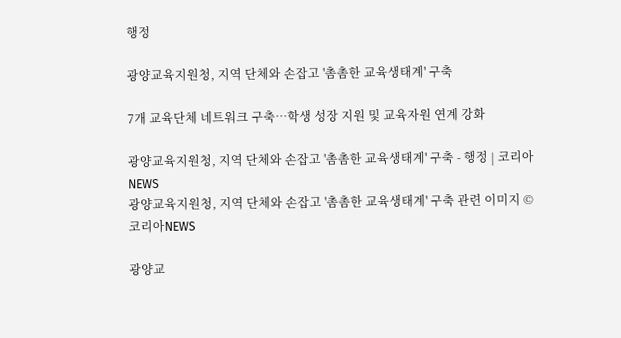행정

광양교육지원청, 지역 단체와 손잡고 '촘촘한 교육생태계' 구축

7개 교육단체 네트워크 구축…학생 성장 지원 및 교육자원 연계 강화

광양교육지원청, 지역 단체와 손잡고 '촘촘한 교육생태계' 구축 - 행정 | 코리아NEWS
광양교육지원청, 지역 단체와 손잡고 '촘촘한 교육생태계' 구축 관련 이미지 © 코리아NEWS

광양교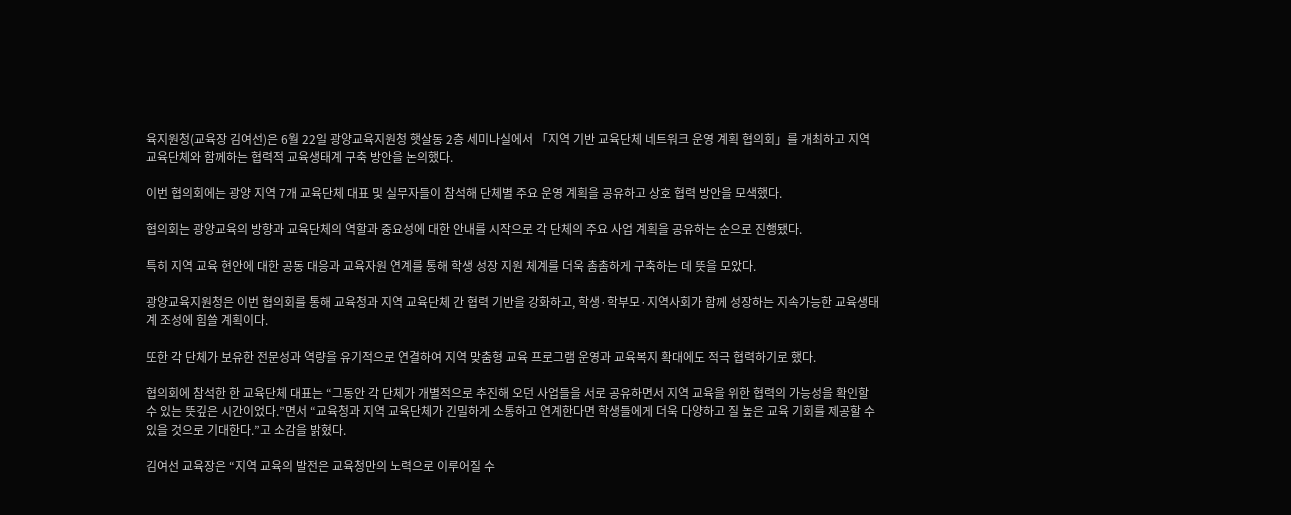육지원청(교육장 김여선)은 6월 22일 광양교육지원청 햇살동 2층 세미나실에서 「지역 기반 교육단체 네트워크 운영 계획 협의회」를 개최하고 지역 교육단체와 함께하는 협력적 교육생태계 구축 방안을 논의했다.

이번 협의회에는 광양 지역 7개 교육단체 대표 및 실무자들이 참석해 단체별 주요 운영 계획을 공유하고 상호 협력 방안을 모색했다.

협의회는 광양교육의 방향과 교육단체의 역할과 중요성에 대한 안내를 시작으로 각 단체의 주요 사업 계획을 공유하는 순으로 진행됐다.

특히 지역 교육 현안에 대한 공동 대응과 교육자원 연계를 통해 학생 성장 지원 체계를 더욱 촘촘하게 구축하는 데 뜻을 모았다.

광양교육지원청은 이번 협의회를 통해 교육청과 지역 교육단체 간 협력 기반을 강화하고, 학생·학부모·지역사회가 함께 성장하는 지속가능한 교육생태계 조성에 힘쓸 계획이다.

또한 각 단체가 보유한 전문성과 역량을 유기적으로 연결하여 지역 맞춤형 교육 프로그램 운영과 교육복지 확대에도 적극 협력하기로 했다.

협의회에 참석한 한 교육단체 대표는 “그동안 각 단체가 개별적으로 추진해 오던 사업들을 서로 공유하면서 지역 교육을 위한 협력의 가능성을 확인할 수 있는 뜻깊은 시간이었다.”면서 “교육청과 지역 교육단체가 긴밀하게 소통하고 연계한다면 학생들에게 더욱 다양하고 질 높은 교육 기회를 제공할 수 있을 것으로 기대한다.”고 소감을 밝혔다.

김여선 교육장은 “지역 교육의 발전은 교육청만의 노력으로 이루어질 수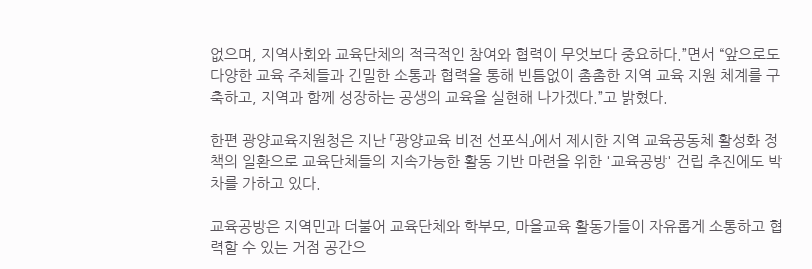없으며, 지역사회와 교육단체의 적극적인 참여와 협력이 무엇보다 중요하다.”면서 “앞으로도 다양한 교육 주체들과 긴밀한 소통과 협력을 통해 빈틈없이 촘촘한 지역 교육 지원 체계를 구축하고, 지역과 함께 성장하는 공생의 교육을 실현해 나가겠다.”고 밝혔다.

한편 광양교육지원청은 지난 「광양교육 비전 선포식」에서 제시한 지역 교육공동체 활성화 정책의 일환으로 교육단체들의 지속가능한 활동 기반 마련을 위한 '교육공방' 건립 추진에도 박차를 가하고 있다.

교육공방은 지역민과 더불어 교육단체와 학부모, 마을교육 활동가들이 자유롭게 소통하고 협력할 수 있는 거점 공간으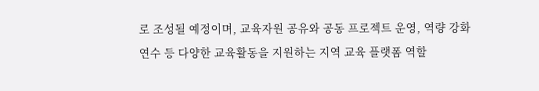로 조성될 예정이며, 교육자원 공유와 공동 프로젝트 운영, 역량 강화 연수 등 다양한 교육활동을 지원하는 지역 교육 플랫폼 역할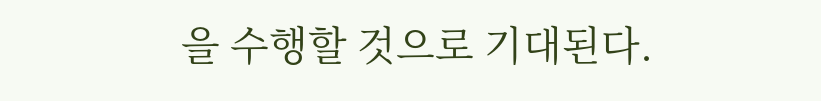을 수행할 것으로 기대된다.